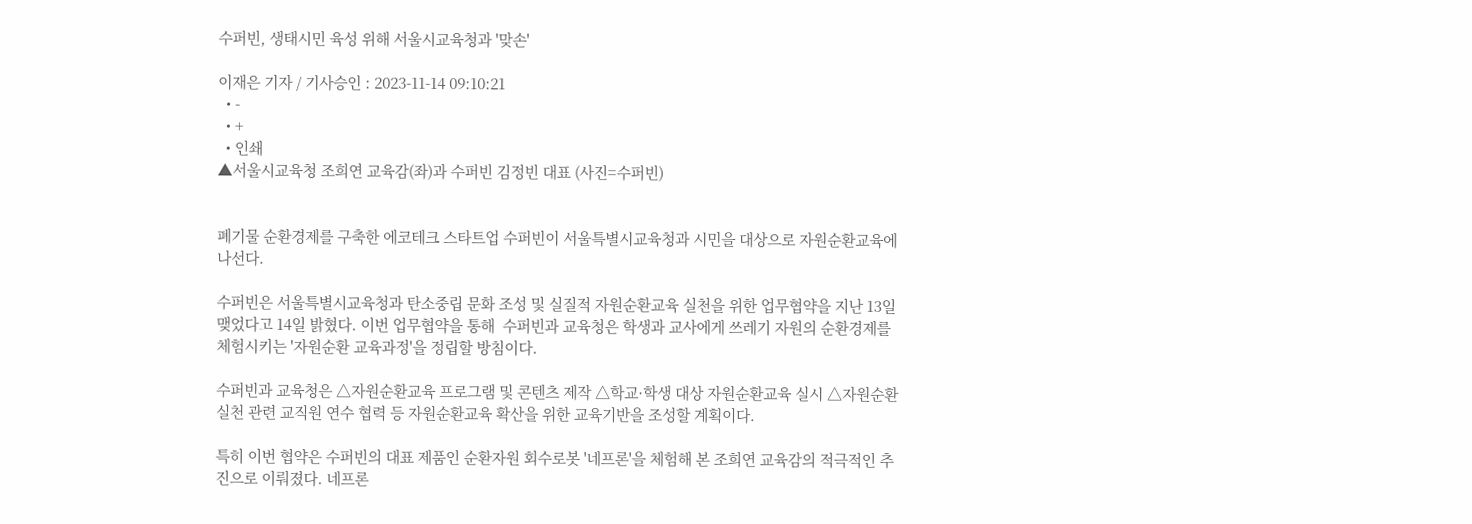수퍼빈, 생태시민 육성 위해 서울시교육청과 '맞손'

이재은 기자 / 기사승인 : 2023-11-14 09:10:21
  • -
  • +
  • 인쇄
▲서울시교육청 조희연 교육감(좌)과 수퍼빈 김정빈 대표 (사진=수퍼빈)


폐기물 순환경제를 구축한 에코테크 스타트업 수퍼빈이 서울특별시교육청과 시민을 대상으로 자원순환교육에 나선다.

수퍼빈은 서울특별시교육청과 탄소중립 문화 조성 및 실질적 자원순환교육 실천을 위한 업무협약을 지난 13일 맺었다고 14일 밝혔다. 이번 업무협약을 통해  수퍼빈과 교육청은 학생과 교사에게 쓰레기 자원의 순환경제를 체험시키는 '자원순환 교육과정'을 정립할 방침이다.

수퍼빈과 교육청은 △자원순환교육 프로그램 및 콘텐츠 제작 △학교·학생 대상 자원순환교육 실시 △자원순환실천 관련 교직원 연수 협력 등 자원순환교육 확산을 위한 교육기반을 조성할 계획이다.

특히 이번 협약은 수퍼빈의 대표 제품인 순환자원 회수로봇 '네프론'을 체험해 본 조희연 교육감의 적극적인 추진으로 이뤄졌다. 네프론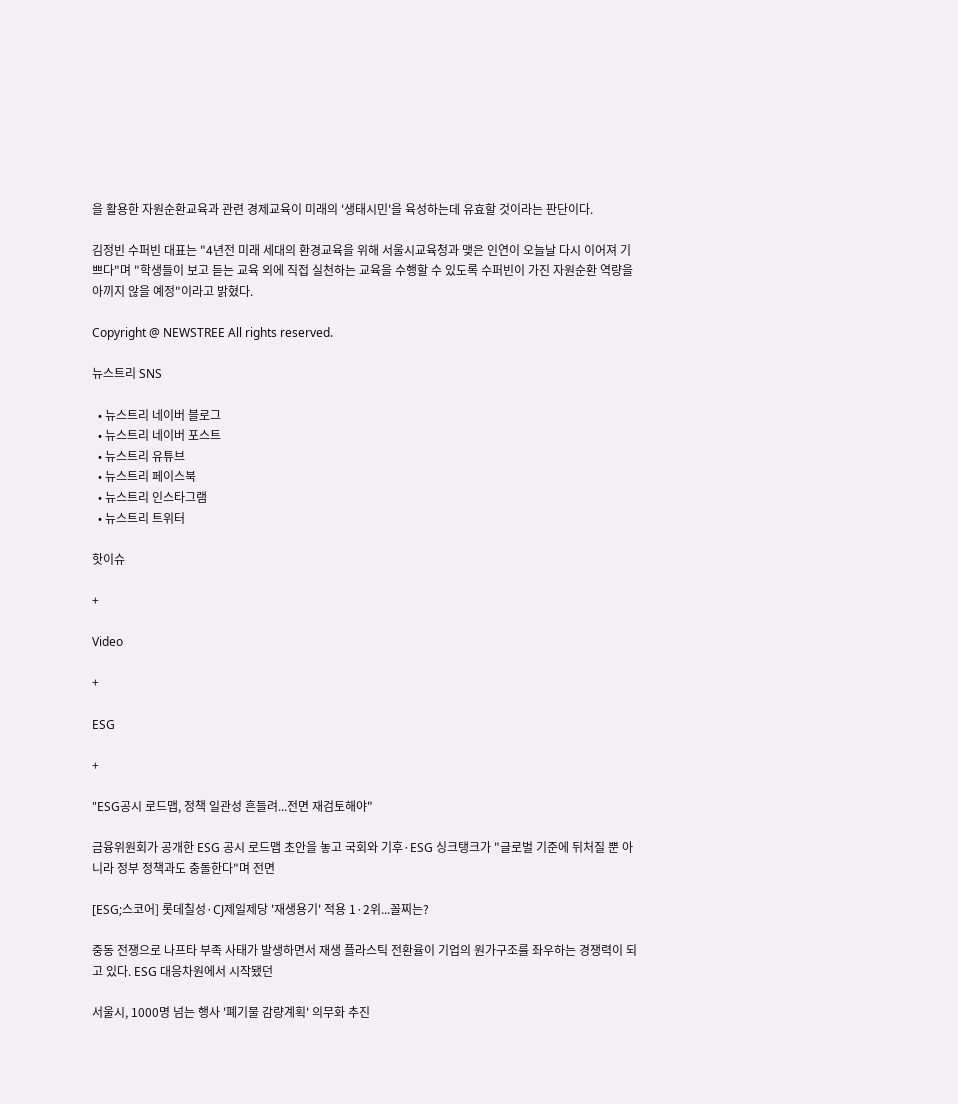을 활용한 자원순환교육과 관련 경제교육이 미래의 '생태시민'을 육성하는데 유효할 것이라는 판단이다.

김정빈 수퍼빈 대표는 "4년전 미래 세대의 환경교육을 위해 서울시교육청과 맺은 인연이 오늘날 다시 이어져 기쁘다"며 "학생들이 보고 듣는 교육 외에 직접 실천하는 교육을 수행할 수 있도록 수퍼빈이 가진 자원순환 역량을 아끼지 않을 예정"이라고 밝혔다.

Copyright @ NEWSTREE All rights reserved.

뉴스트리 SNS

  • 뉴스트리 네이버 블로그
  • 뉴스트리 네이버 포스트
  • 뉴스트리 유튜브
  • 뉴스트리 페이스북
  • 뉴스트리 인스타그램
  • 뉴스트리 트위터

핫이슈

+

Video

+

ESG

+

"ESG공시 로드맵, 정책 일관성 흔들려...전면 재검토해야"

금융위원회가 공개한 ESG 공시 로드맵 초안을 놓고 국회와 기후·ESG 싱크탱크가 "글로벌 기준에 뒤처질 뿐 아니라 정부 정책과도 충돌한다"며 전면

[ESG;스코어] 롯데칠성·CJ제일제당 '재생용기' 적용 1·2위...꼴찌는?

중동 전쟁으로 나프타 부족 사태가 발생하면서 재생 플라스틱 전환율이 기업의 원가구조를 좌우하는 경쟁력이 되고 있다. ESG 대응차원에서 시작됐던

서울시, 1000명 넘는 행사 '폐기물 감량계획' 의무화 추진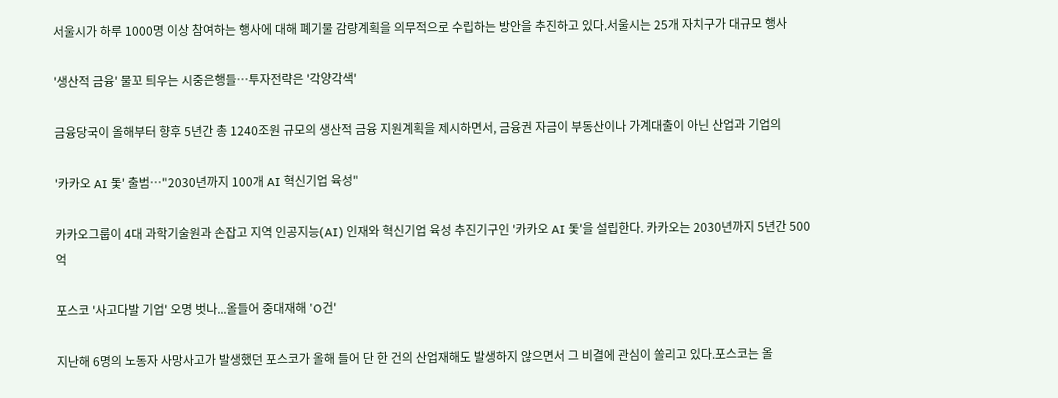서울시가 하루 1000명 이상 참여하는 행사에 대해 폐기물 감량계획을 의무적으로 수립하는 방안을 추진하고 있다.서울시는 25개 자치구가 대규모 행사

'생산적 금융' 물꼬 틔우는 시중은행들…투자전략은 '각양각색'

금융당국이 올해부터 향후 5년간 총 1240조원 규모의 생산적 금융 지원계획을 제시하면서, 금융권 자금이 부동산이나 가계대출이 아닌 산업과 기업의

'카카오 AI 돛' 출범…"2030년까지 100개 AI 혁신기업 육성"

카카오그룹이 4대 과학기술원과 손잡고 지역 인공지능(AI) 인재와 혁신기업 육성 추진기구인 '카카오 AI 돛'을 설립한다. 카카오는 2030년까지 5년간 500억

포스코 '사고다발 기업' 오명 벗나...올들어 중대재해 'O건'

지난해 6명의 노동자 사망사고가 발생했던 포스코가 올해 들어 단 한 건의 산업재해도 발생하지 않으면서 그 비결에 관심이 쏠리고 있다.포스코는 올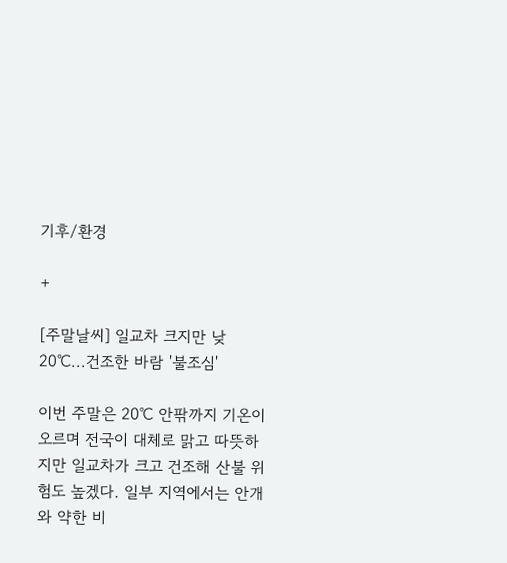기후/환경

+

[주말날씨] 일교차 크지만 낮 20℃...건조한 바람 '불조심'

이번 주말은 20℃ 안팎까지 기온이 오르며 전국이 대체로 맑고 따뜻하지만 일교차가 크고 건조해 산불 위험도 높겠다. 일부 지역에서는 안개와 약한 비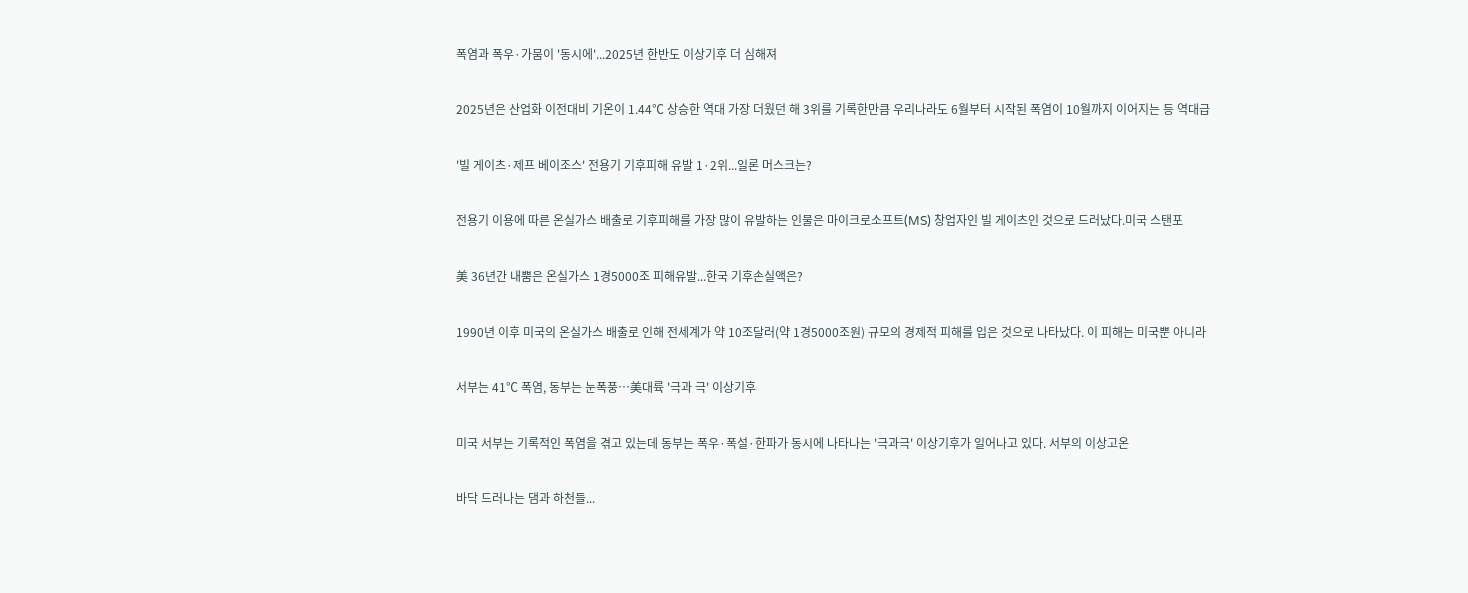폭염과 폭우·가뭄이 '동시에'...2025년 한반도 이상기후 더 심해져

2025년은 산업화 이전대비 기온이 1.44℃ 상승한 역대 가장 더웠던 해 3위를 기록한만큼 우리나라도 6월부터 시작된 폭염이 10월까지 이어지는 등 역대급

'빌 게이츠·제프 베이조스' 전용기 기후피해 유발 1·2위...일론 머스크는?

전용기 이용에 따른 온실가스 배출로 기후피해를 가장 많이 유발하는 인물은 마이크로소프트(MS) 창업자인 빌 게이츠인 것으로 드러났다.미국 스탠포

美 36년간 내뿜은 온실가스 1경5000조 피해유발...한국 기후손실액은?

1990년 이후 미국의 온실가스 배출로 인해 전세계가 약 10조달러(약 1경5000조원) 규모의 경제적 피해를 입은 것으로 나타났다. 이 피해는 미국뿐 아니라

서부는 41℃ 폭염, 동부는 눈폭풍…美대륙 '극과 극' 이상기후

미국 서부는 기록적인 폭염을 겪고 있는데 동부는 폭우·폭설·한파가 동시에 나타나는 '극과극' 이상기후가 일어나고 있다. 서부의 이상고온

바닥 드러나는 댐과 하천들...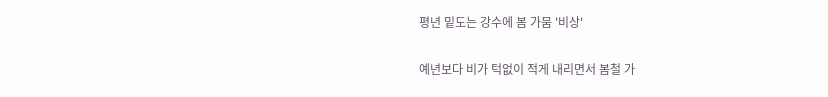평년 밑도는 강수에 봄 가뭄 '비상'

예년보다 비가 턱없이 적게 내리면서 봄철 가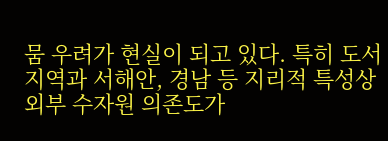뭄 우려가 현실이 되고 있다. 특히 도서지역과 서해안, 경남 등 지리적 특성상 외부 수자원 의존도가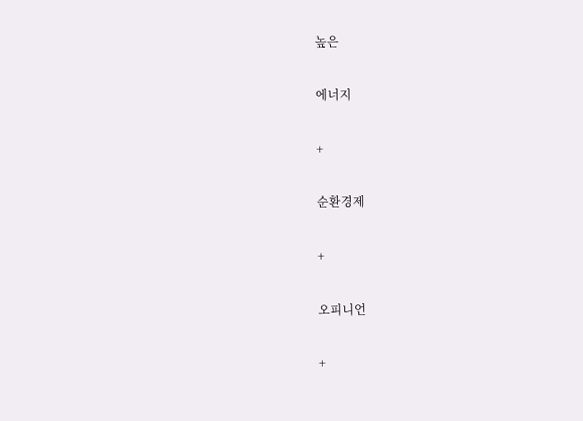높은

에너지

+

순환경제

+

오피니언

+